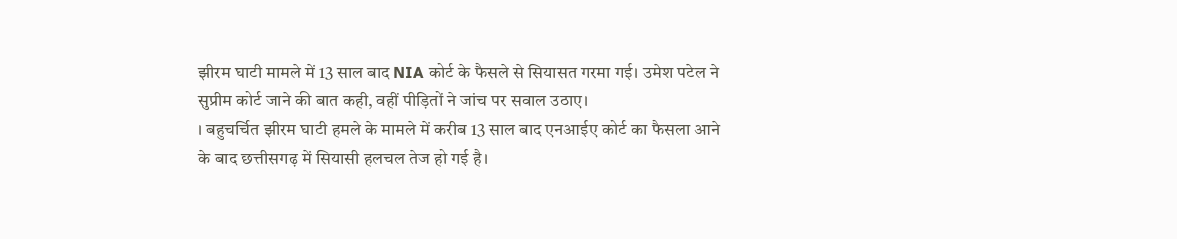झीरम घाटी मामले में 13 साल बाद NIA कोर्ट के फैसले से सियासत गरमा गई। उमेश पटेल ने सुप्रीम कोर्ट जाने की बात कही, वहीं पीड़ितों ने जांच पर सवाल उठाए।
। बहुचर्चित झीरम घाटी हमले के मामले में करीब 13 साल बाद एनआईए कोर्ट का फैसला आने के बाद छत्तीसगढ़ में सियासी हलचल तेज हो गई है।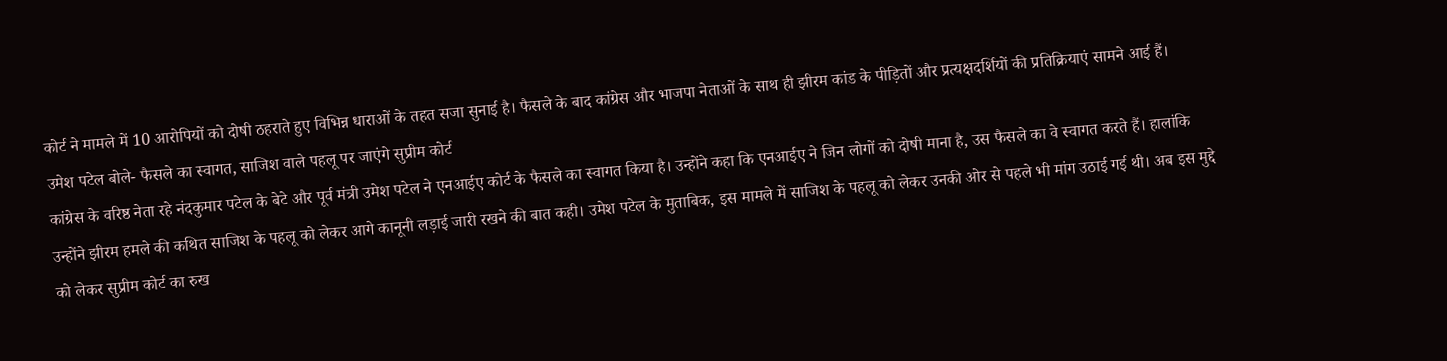कोर्ट ने मामले में 10 आरोपियों को दोषी ठहराते हुए विभिन्न धाराओं के तहत सजा सुनाई है। फैसले के बाद कांग्रेस और भाजपा नेताओं के साथ ही झीरम कांड के पीड़ितों और प्रत्यक्षदर्शियों की प्रतिक्रियाएं सामने आई हैं।
उमेश पटेल बोले- फैसले का स्वागत, साजिश वाले पहलू पर जाएंगे सुप्रीम कोर्ट
कांग्रेस के वरिष्ठ नेता रहे नंदकुमार पटेल के बेटे और पूर्व मंत्री उमेश पटेल ने एनआईए कोर्ट के फैसले का स्वागत किया है। उन्होंने कहा कि एनआईए ने जिन लोगों को दोषी माना है, उस फैसले का वे स्वागत करते हैं। हालांकि उन्होंने झीरम हमले की कथित साजिश के पहलू को लेकर आगे कानूनी लड़ाई जारी रखने की बात कही। उमेश पटेल के मुताबिक, इस मामले में साजिश के पहलू को लेकर उनकी ओर से पहले भी मांग उठाई गई थी। अब इस मुद्दे को लेकर सुप्रीम कोर्ट का रुख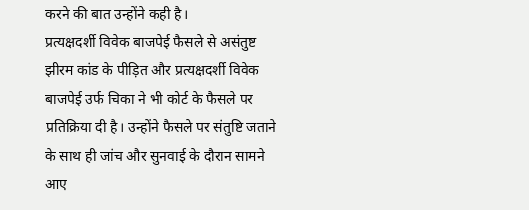करने की बात उन्होंने कही है।
प्रत्यक्षदर्शी विवेक बाजपेई फैसले से असंतुष्ट
झीरम कांड के पीड़ित और प्रत्यक्षदर्शी विवेक बाजपेई उर्फ चिका ने भी कोर्ट के फैसले पर प्रतिक्रिया दी है। उन्होंने फैसले पर संतुष्टि जताने के साथ ही जांच और सुनवाई के दौरान सामने आए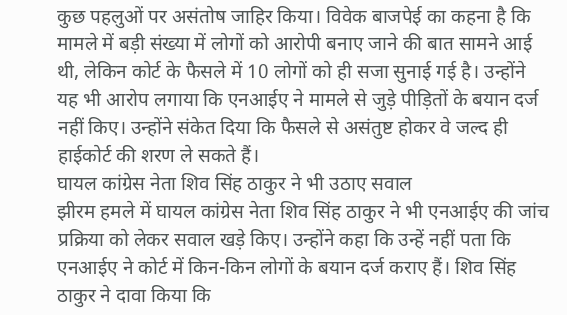कुछ पहलुओं पर असंतोष जाहिर किया। विवेक बाजपेई का कहना है कि मामले में बड़ी संख्या में लोगों को आरोपी बनाए जाने की बात सामने आई थी, लेकिन कोर्ट के फैसले में 10 लोगों को ही सजा सुनाई गई है। उन्होंने यह भी आरोप लगाया कि एनआईए ने मामले से जुड़े पीड़ितों के बयान दर्ज नहीं किए। उन्होंने संकेत दिया कि फैसले से असंतुष्ट होकर वे जल्द ही हाईकोर्ट की शरण ले सकते हैं।
घायल कांग्रेस नेता शिव सिंह ठाकुर ने भी उठाए सवाल
झीरम हमले में घायल कांग्रेस नेता शिव सिंह ठाकुर ने भी एनआईए की जांच प्रक्रिया को लेकर सवाल खड़े किए। उन्होंने कहा कि उन्हें नहीं पता कि एनआईए ने कोर्ट में किन-किन लोगों के बयान दर्ज कराए हैं। शिव सिंह ठाकुर ने दावा किया कि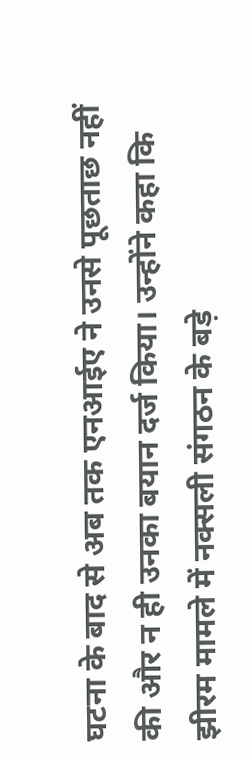घटना के बाद से अब तक एनआईए ने उनसे पूछताछ नहीं की और न ही उनका बयान दर्ज किया। उन्होंने कहा कि झीरम मामले में नक्सली संगठन के बड़े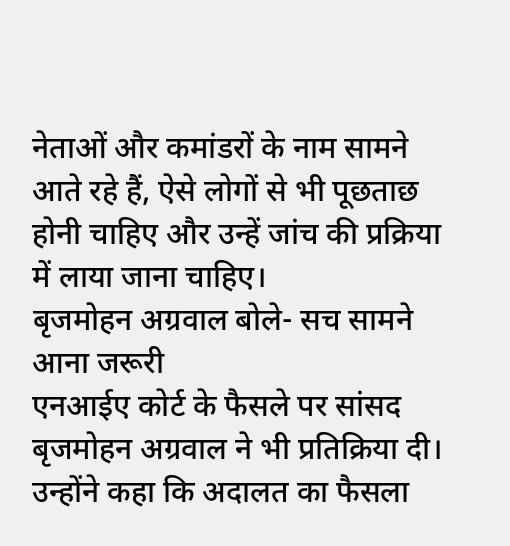नेताओं और कमांडरों के नाम सामने आते रहे हैं, ऐसे लोगों से भी पूछताछ होनी चाहिए और उन्हें जांच की प्रक्रिया में लाया जाना चाहिए।
बृजमोहन अग्रवाल बोले- सच सामने आना जरूरी
एनआईए कोर्ट के फैसले पर सांसद बृजमोहन अग्रवाल ने भी प्रतिक्रिया दी। उन्होंने कहा कि अदालत का फैसला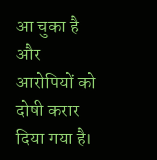आ चुका है और आरोपियों को दोषी करार दिया गया है।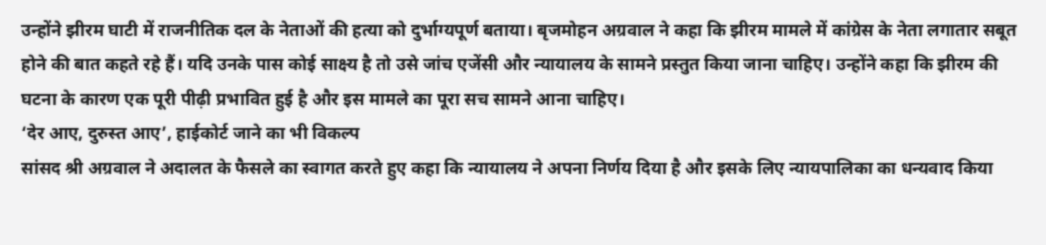उन्होंने झीरम घाटी में राजनीतिक दल के नेताओं की हत्या को दुर्भाग्यपूर्ण बताया। बृजमोहन अग्रवाल ने कहा कि झीरम मामले में कांग्रेस के नेता लगातार सबूत होने की बात कहते रहे हैं। यदि उनके पास कोई साक्ष्य है तो उसे जांच एजेंसी और न्यायालय के सामने प्रस्तुत किया जाना चाहिए। उन्होंने कहा कि झीरम की घटना के कारण एक पूरी पीढ़ी प्रभावित हुई है और इस मामले का पूरा सच सामने आना चाहिए।
‘देर आए, दुरुस्त आए’, हाईकोर्ट जाने का भी विकल्प
सांसद श्री अग्रवाल ने अदालत के फैसले का स्वागत करते हुए कहा कि न्यायालय ने अपना निर्णय दिया है और इसके लिए न्यायपालिका का धन्यवाद किया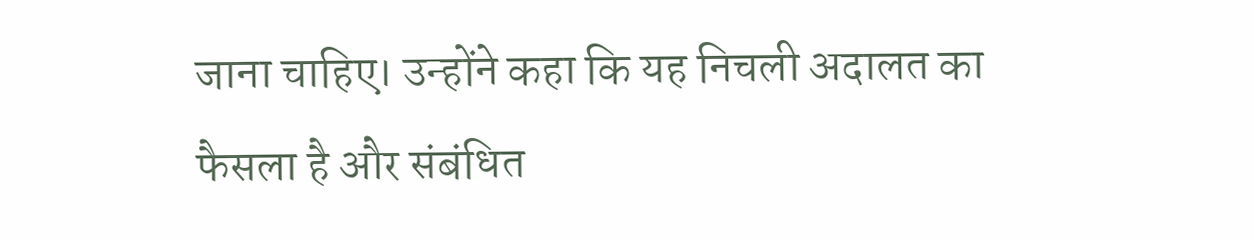जाना चाहिए। उन्होंने कहा कि यह निचली अदालत का फैसला है और संबंधित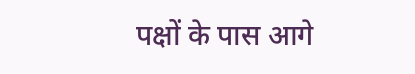पक्षों के पास आगे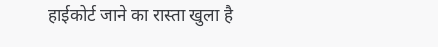हाईकोर्ट जाने का रास्ता खुला है